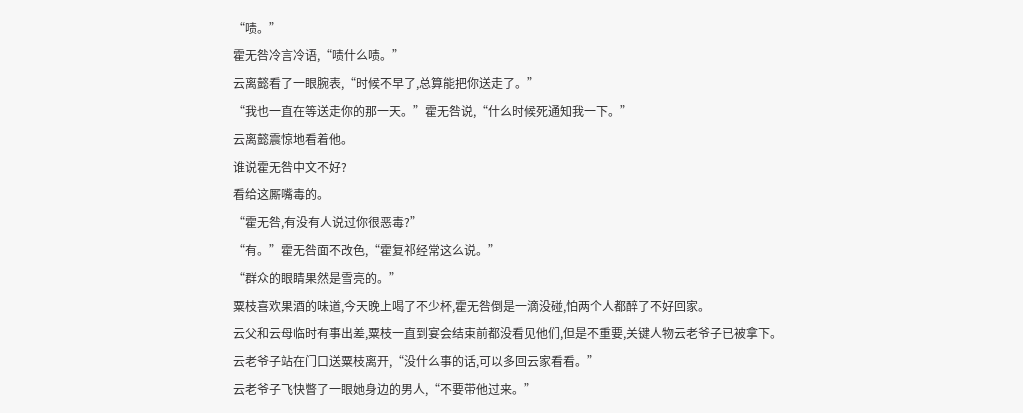“啧。”
霍无咎冷言冷语,“啧什么啧。”
云离懿看了一眼腕表,“时候不早了,总算能把你送走了。”
“我也一直在等送走你的那一天。”霍无咎说,“什么时候死通知我一下。”
云离懿震惊地看着他。
谁说霍无咎中文不好?
看给这厮嘴毒的。
“霍无咎,有没有人说过你很恶毒?”
“有。”霍无咎面不改色,“霍复祁经常这么说。”
“群众的眼睛果然是雪亮的。”
粟枝喜欢果酒的味道,今天晚上喝了不少杯,霍无咎倒是一滴没碰,怕两个人都醉了不好回家。
云父和云母临时有事出差,粟枝一直到宴会结束前都没看见他们,但是不重要,关键人物云老爷子已被拿下。
云老爷子站在门口送粟枝离开,“没什么事的话,可以多回云家看看。”
云老爷子飞快瞥了一眼她身边的男人,“不要带他过来。”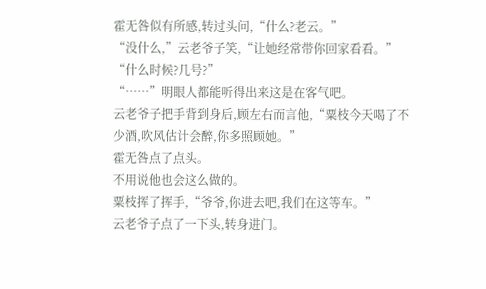霍无咎似有所感,转过头问,“什么?老云。”
“没什么,”云老爷子笑,“让她经常带你回家看看。”
“什么时候?几号?”
“……”明眼人都能听得出来这是在客气吧。
云老爷子把手背到身后,顾左右而言他,“粟枝今天喝了不少酒,吹风估计会醉,你多照顾她。”
霍无咎点了点头。
不用说他也会这么做的。
粟枝挥了挥手,“爷爷,你进去吧,我们在这等车。”
云老爷子点了一下头,转身进门。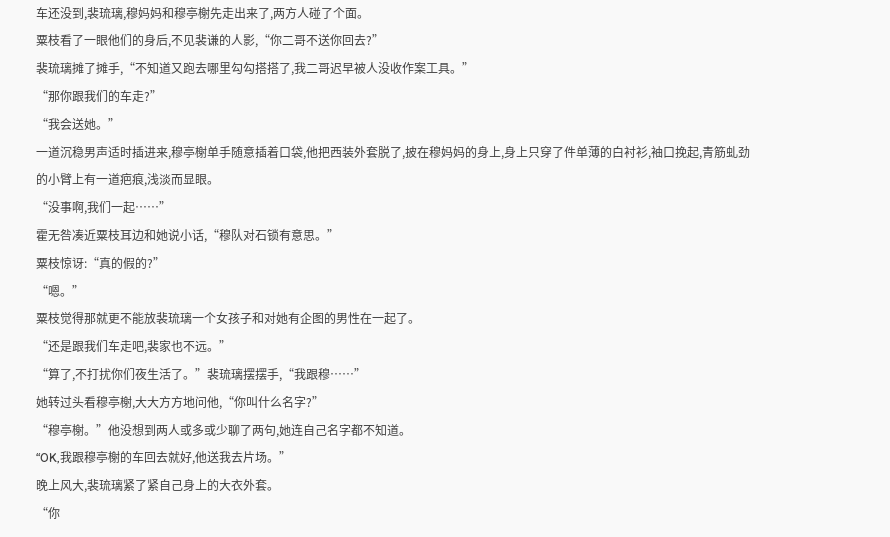车还没到,裴琉璃,穆妈妈和穆亭榭先走出来了,两方人碰了个面。
粟枝看了一眼他们的身后,不见裴谦的人影,“你二哥不送你回去?”
裴琉璃摊了摊手,“不知道又跑去哪里勾勾搭搭了,我二哥迟早被人没收作案工具。”
“那你跟我们的车走?”
“我会送她。”
一道沉稳男声适时插进来,穆亭榭单手随意插着口袋,他把西装外套脱了,披在穆妈妈的身上,身上只穿了件单薄的白衬衫,袖口挽起,青筋虬劲的小臂上有一道疤痕,浅淡而显眼。
“没事啊,我们一起……”
霍无咎凑近粟枝耳边和她说小话,“穆队对石锁有意思。”
粟枝惊讶:“真的假的?”
“嗯。”
粟枝觉得那就更不能放裴琉璃一个女孩子和对她有企图的男性在一起了。
“还是跟我们车走吧,裴家也不远。”
“算了,不打扰你们夜生活了。”裴琉璃摆摆手,“我跟穆……”
她转过头看穆亭榭,大大方方地问他,“你叫什么名字?”
“穆亭榭。”他没想到两人或多或少聊了两句,她连自己名字都不知道。
“OK,我跟穆亭榭的车回去就好,他送我去片场。”
晚上风大,裴琉璃紧了紧自己身上的大衣外套。
“你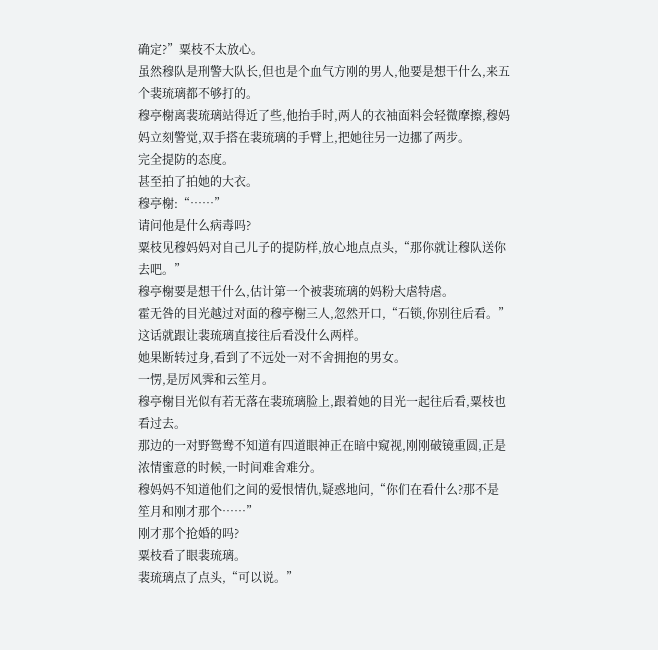确定?”粟枝不太放心。
虽然穆队是刑警大队长,但也是个血气方刚的男人,他要是想干什么,来五个裴琉璃都不够打的。
穆亭榭离裴琉璃站得近了些,他抬手时,两人的衣袖面料会轻微摩擦,穆妈妈立刻警觉,双手搭在裴琉璃的手臂上,把她往另一边挪了两步。
完全提防的态度。
甚至拍了拍她的大衣。
穆亭榭:“……”
请问他是什么病毒吗?
粟枝见穆妈妈对自己儿子的提防样,放心地点点头,“那你就让穆队送你去吧。”
穆亭榭要是想干什么,估计第一个被裴琉璃的妈粉大虐特虐。
霍无咎的目光越过对面的穆亭榭三人,忽然开口,“石锁,你别往后看。”
这话就跟让裴琉璃直接往后看没什么两样。
她果断转过身,看到了不远处一对不舍拥抱的男女。
一愣,是厉风霁和云笙月。
穆亭榭目光似有若无落在裴琉璃脸上,跟着她的目光一起往后看,粟枝也看过去。
那边的一对野鸳鸯不知道有四道眼神正在暗中窥视,刚刚破镜重圆,正是浓情蜜意的时候,一时间难舍难分。
穆妈妈不知道他们之间的爱恨情仇,疑惑地问,“你们在看什么?那不是笙月和刚才那个……”
刚才那个抢婚的吗?
粟枝看了眼裴琉璃。
裴琉璃点了点头,“可以说。”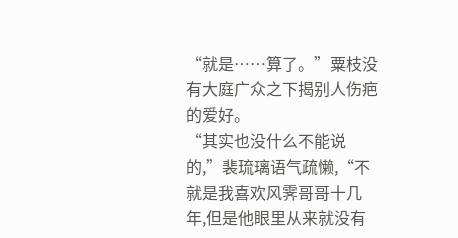“就是……算了。”粟枝没有大庭广众之下揭别人伤疤的爱好。
“其实也没什么不能说的,”裴琉璃语气疏懒,“不就是我喜欢风霁哥哥十几年,但是他眼里从来就没有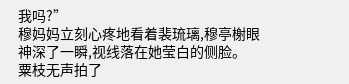我吗?”
穆妈妈立刻心疼地看着裴琉璃,穆亭榭眼神深了一瞬,视线落在她莹白的侧脸。
粟枝无声拍了